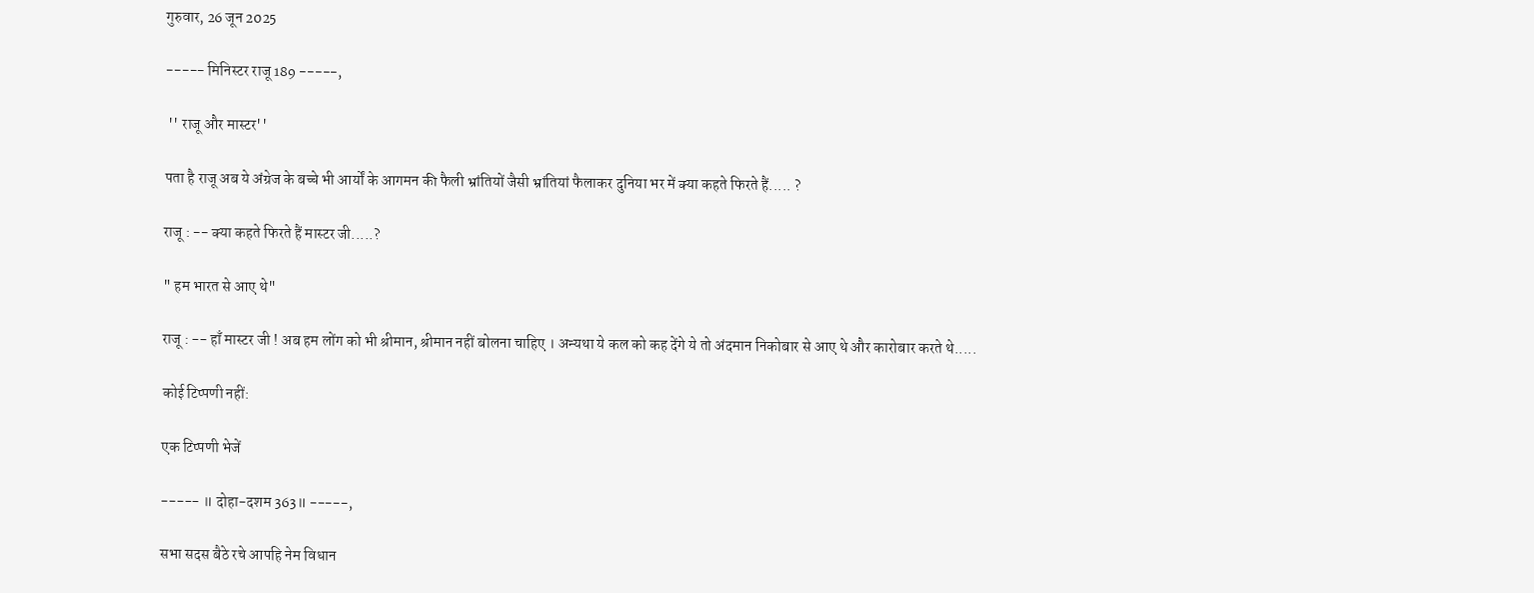गुरुवार, 26 जून 2025

----- मिनिस्टर राजू 189 -----,

 '' राजू और मास्टर''

पता है राजू अब ये अंग्रेज के बच्चे भी आर्यों के आगमन की फैली भ्रांतियों जैसी भ्रांतियां फैलाकर दुनिया भर में क्या कहते फिरते हैं..... ?

राजू : -- क्या कहते फिरते हैं मास्टर जी.....?

" हम भारत से आए थे"

राजू : -- हाँ मास्टर जी ! अब हम लोंग को भी श्रीमान, श्रीमान नहीं बोलना चाहिए । अन्यथा ये कल को कह देंगे ये तो अंदमान निकोबार से आए थे और कारोबार करते थे.....

कोई टिप्पणी नहीं:

एक टिप्पणी भेजें

----- ॥ दोहा-दशम 363॥ -----,

सभा सदस बैठे रचे आपहि नेम विधान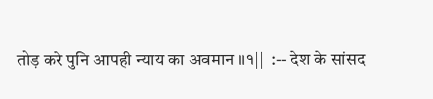तोड़ करे पुनि आपही न्याय का अवमान ॥१||  :-- देश के सांसद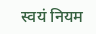स्वयं नियम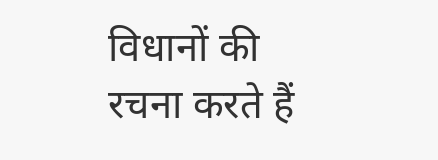विधानों की रचना करते हैं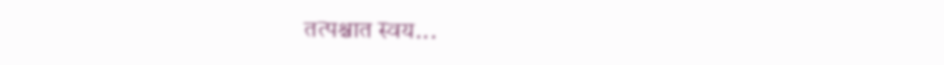तत्पश्चात स्वय...